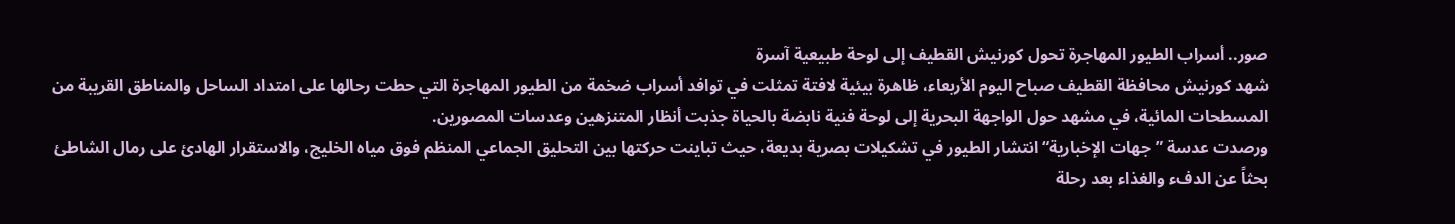صور.. أسراب الطيور المهاجرة تحول كورنيش القطيف إلى لوحة طبيعية آسرة
شهد كورنيش محافظة القطيف صباح اليوم الأربعاء، ظاهرة بيئية لافتة تمثلت في توافد أسراب ضخمة من الطيور المهاجرة التي حطت رحالها على امتداد الساحل والمناطق القريبة من المسطحات المائية، في مشهد حول الواجهة البحرية إلى لوحة فنية نابضة بالحياة جذبت أنظار المتنزهين وعدسات المصورين.
ورصدت عدسة ”جهات الإخبارية“ انتشار الطيور في تشكيلات بصرية بديعة، حيث تباينت حركتها بين التحليق الجماعي المنظم فوق مياه الخليج، والاستقرار الهادئ على رمال الشاطئ بحثاً عن الدفء والغذاء بعد رحلة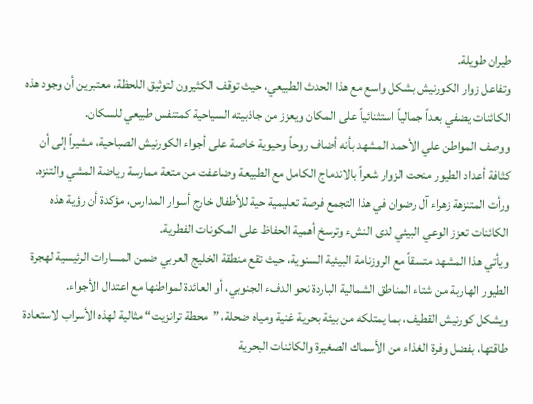طيران طويلة.
وتفاعل زوار الكورنيش بشكل واسع مع هذا الحدث الطبيعي، حيث توقف الكثيرون لتوثيق اللحظة، معتبرين أن وجود هذه الكائنات يضفي بعداً جمالياً استثنائياً على المكان ويعزز من جاذبيته السياحية كمتنفس طبيعي للسكان.
ووصف المواطن علي الأحمد المشهد بأنه أضاف روحاً وحيوية خاصة على أجواء الكورنيش الصباحية، مشيراً إلى أن كثافة أعداد الطيور منحت الزوار شعراً بالاندماج الكامل مع الطبيعة وضاعفت من متعة ممارسة رياضة المشي والتنزه.
ورأت المتنزهة زهراء آل رضوان في هذا التجمع فرصة تعليمية حية للأطفال خارج أسوار المدارس، مؤكدة أن رؤية هذه الكائنات تعزز الوعي البيئي لدى النشء وترسخ أهمية الحفاظ على المكونات الفطرية.
ويأتي هذا المشهد متسقاً مع الروزنامة البيئية السنوية، حيث تقع منطقة الخليج العربي ضمن المسارات الرئيسية لهجرة الطيور الهاربة من شتاء المناطق الشمالية الباردة نحو الدفء الجنوبي، أو العائدة لمواطنها مع اعتدال الأجواء.
ويشكل كورنيش القطيف، بما يمتلكه من بيئة بحرية غنية ومياه ضحلة، ”محطة ترانزيت“ مثالية لهذه الأسراب لاستعادة طاقتها، بفضل وفرة الغذاء من الأسماك الصغيرة والكائنات البحرية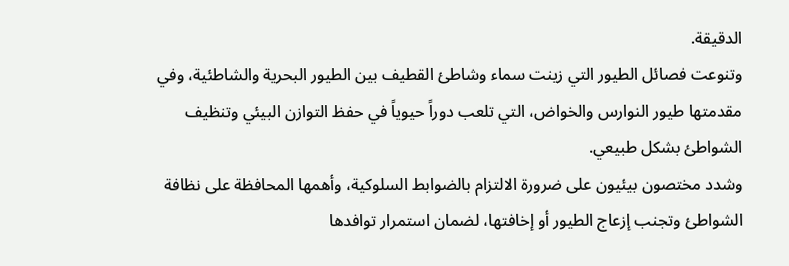الدقيقة.
وتنوعت فصائل الطيور التي زينت سماء وشاطئ القطيف بين الطيور البحرية والشاطئية، وفي مقدمتها طيور النوارس والخواض، التي تلعب دوراً حيوياً في حفظ التوازن البيئي وتنظيف الشواطئ بشكل طبيعي.
وشدد مختصون بيئيون على ضرورة الالتزام بالضوابط السلوكية، وأهمها المحافظة على نظافة الشواطئ وتجنب إزعاج الطيور أو إخافتها، لضمان استمرار توافدها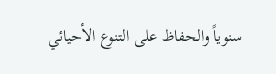سنوياً والحفاظ على التنوع الأحيائي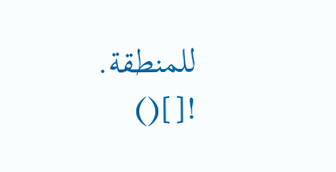للمنطقة.
![]()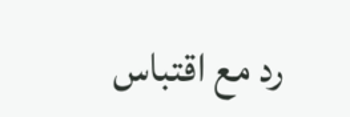رد مع اقتباس